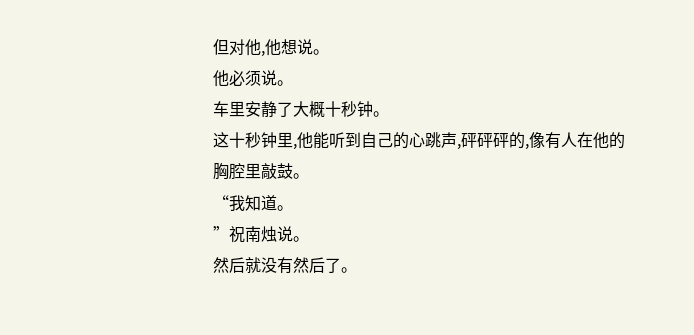但对他,他想说。
他必须说。
车里安静了大概十秒钟。
这十秒钟里,他能听到自己的心跳声,砰砰砰的,像有人在他的胸腔里敲鼓。
“我知道。
”祝南烛说。
然后就没有然后了。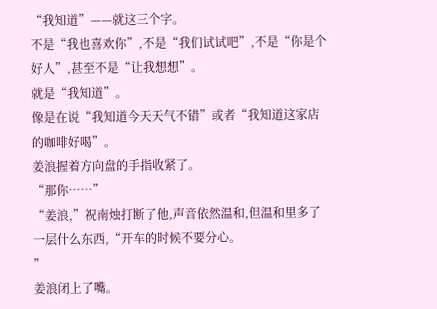“我知道”——就这三个字。
不是“我也喜欢你”,不是“我们试试吧”,不是“你是个好人”,甚至不是“让我想想”。
就是“我知道”。
像是在说“我知道今天天气不错”或者“我知道这家店的咖啡好喝”。
姜浪握着方向盘的手指收紧了。
“那你……”
“姜浪,”祝南烛打断了他,声音依然温和,但温和里多了一层什么东西,“开车的时候不要分心。
”
姜浪闭上了嘴。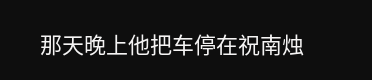那天晚上他把车停在祝南烛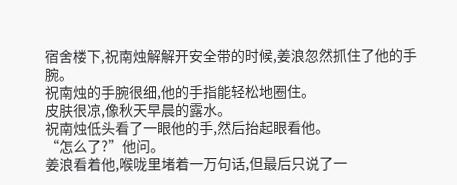宿舍楼下,祝南烛解解开安全带的时候,姜浪忽然抓住了他的手腕。
祝南烛的手腕很细,他的手指能轻松地圈住。
皮肤很凉,像秋天早晨的露水。
祝南烛低头看了一眼他的手,然后抬起眼看他。
“怎么了?”他问。
姜浪看着他,喉咙里堵着一万句话,但最后只说了一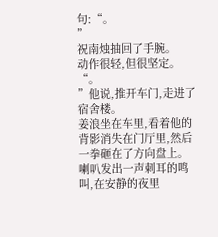句:“。
”
祝南烛抽回了手腕。
动作很轻,但很坚定。
“。
”他说,推开车门,走进了宿舍楼。
姜浪坐在车里,看着他的背影消失在门厅里,然后一拳砸在了方向盘上。
喇叭发出一声刺耳的鸣叫,在安静的夜里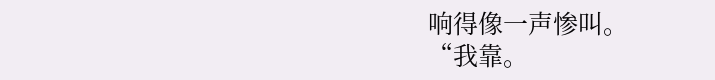响得像一声惨叫。
“我靠。